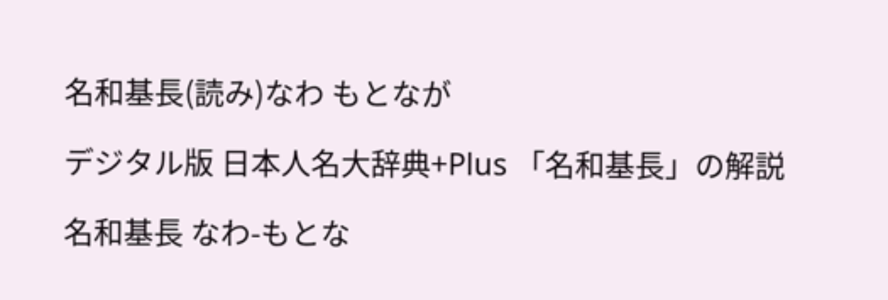名和基長(読み)なわ もとなが

デジタル版 日本人名大辞典+Plus 「名和基長」の解説

名和基長 なわ-もとな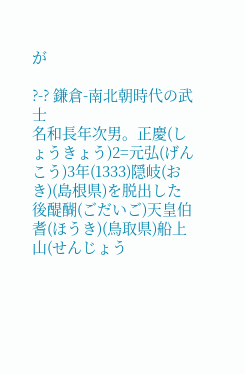が

?-? 鎌倉-南北朝時代の武士
名和長年次男。正慶(しょうきょう)2=元弘(げんこう)3年(1333)隠岐(おき)(島根県)を脱出した後醍醐(ごだいご)天皇伯耆(ほうき)(鳥取県)船上山(せんじょう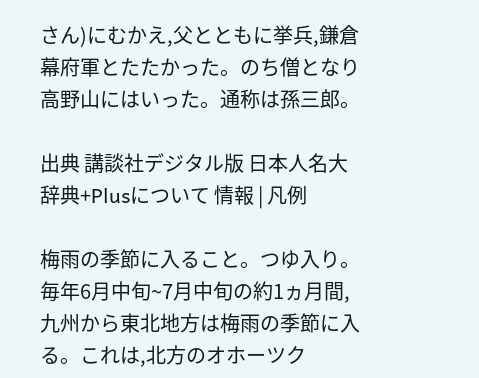さん)にむかえ,父とともに挙兵,鎌倉幕府軍とたたかった。のち僧となり高野山にはいった。通称は孫三郎。

出典 講談社デジタル版 日本人名大辞典+Plusについて 情報 | 凡例

梅雨の季節に入ること。つゆ入り。毎年6月中旬~7月中旬の約1ヵ月間,九州から東北地方は梅雨の季節に入る。これは,北方のオホーツク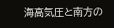海高気圧と南方の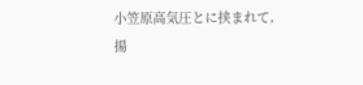小笠原高気圧とに挟まれて,揚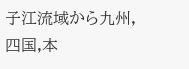子江流域から九州,四国,本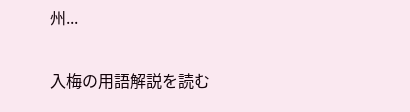州...

入梅の用語解説を読む